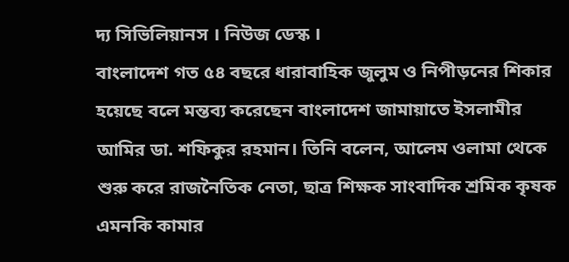দ্য সিভিলিয়ানস । নিউজ ডেস্ক ।
বাংলাদেশ গত ৫৪ বছরে ধারাবাহিক জুলুম ও নিপীড়নের শিকার হয়েছে বলে মন্তব্য করেছেন বাংলাদেশ জামায়াতে ইসলামীর আমির ডা. শফিকুর রহমান। তিনি বলেন, আলেম ওলামা থেকে শুরু করে রাজনৈতিক নেতা, ছাত্র শিক্ষক সাংবাদিক শ্রমিক কৃষক এমনকি কামার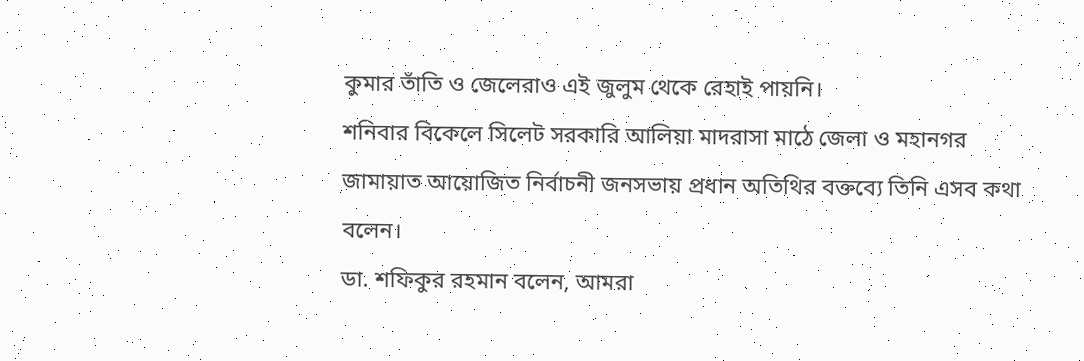কুমার তাঁতি ও জেলেরাও এই জুলুম থেকে রেহাই পায়নি।
শনিবার বিকেলে সিলেট সরকারি আলিয়া মাদরাসা মাঠে জেলা ও মহানগর জামায়াত আয়োজিত নির্বাচনী জনসভায় প্রধান অতিথির বক্তব্যে তিনি এসব কথা বলেন।
ডা. শফিকুর রহমান বলেন, আমরা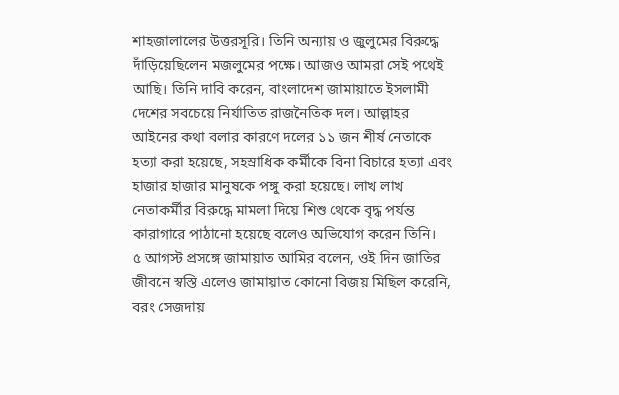শাহজালালের উত্তরসূরি। তিনি অন্যায় ও জুলুমের বিরুদ্ধে দাঁড়িয়েছিলেন মজলুমের পক্ষে। আজও আমরা সেই পথেই আছি। তিনি দাবি করেন, বাংলাদেশ জামায়াতে ইসলামী দেশের সবচেয়ে নির্যাতিত রাজনৈতিক দল। আল্লাহর আইনের কথা বলার কারণে দলের ১১ জন শীর্ষ নেতাকে হত্যা করা হয়েছে, সহস্রাধিক কর্মীকে বিনা বিচারে হত্যা এবং হাজার হাজার মানুষকে পঙ্গু করা হয়েছে। লাখ লাখ নেতাকর্মীর বিরুদ্ধে মামলা দিয়ে শিশু থেকে বৃদ্ধ পর্যন্ত কারাগারে পাঠানো হয়েছে বলেও অভিযোগ করেন তিনি।
৫ আগস্ট প্রসঙ্গে জামায়াত আমির বলেন, ওই দিন জাতির জীবনে স্বস্তি এলেও জামায়াত কোনো বিজয় মিছিল করেনি, বরং সেজদায়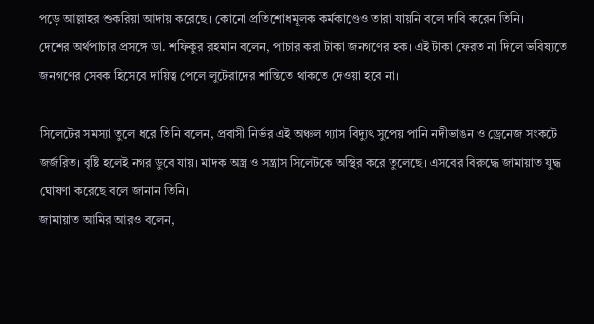পড়ে আল্লাহর শুকরিয়া আদায় করেছে। কোনো প্রতিশোধমূলক কর্মকাণ্ডেও তারা যায়নি বলে দাবি করেন তিনি।
দেশের অর্থপাচার প্রসঙ্গে ডা. শফিকুর রহমান বলেন, পাচার করা টাকা জনগণের হক। এই টাকা ফেরত না দিলে ভবিষ্যতে জনগণের সেবক হিসেবে দায়িত্ব পেলে লুটেরাদের শান্তিতে থাকতে দেওয়া হবে না।

সিলেটের সমস্যা তুলে ধরে তিনি বলেন, প্রবাসী নির্ভর এই অঞ্চল গ্যাস বিদ্যুৎ সুপেয় পানি নদীভাঙন ও ড্রেনেজ সংকটে জর্জরিত। বৃষ্টি হলেই নগর ডুবে যায়। মাদক অস্ত্র ও সন্ত্রাস সিলেটকে অস্থির করে তুলেছে। এসবের বিরুদ্ধে জামায়াত যুদ্ধ ঘোষণা করেছে বলে জানান তিনি।
জামায়াত আমির আরও বলেন,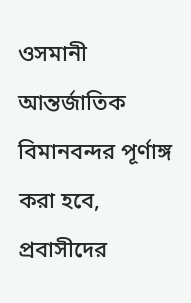ওসমানী আন্তর্জাতিক বিমানবন্দর পূর্ণাঙ্গ করা হবে, প্রবাসীদের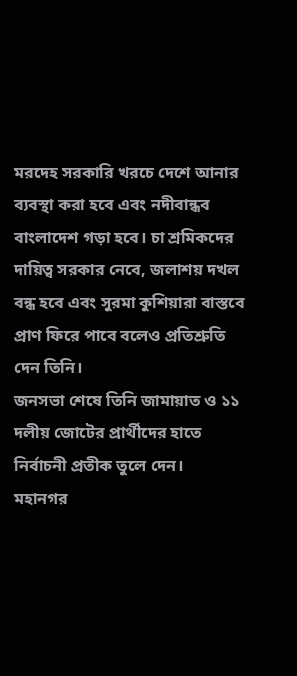মরদেহ সরকারি খরচে দেশে আনার ব্যবস্থা করা হবে এবং নদীবান্ধব বাংলাদেশ গড়া হবে। চা শ্রমিকদের দায়িত্ব সরকার নেবে, জলাশয় দখল বন্ধ হবে এবং সুরমা কুশিয়ারা বাস্তবে প্রাণ ফিরে পাবে বলেও প্রতিশ্রুতি দেন তিনি।
জনসভা শেষে তিনি জামায়াত ও ১১ দলীয় জোটের প্রার্থীদের হাতে নির্বাচনী প্রতীক তুলে দেন।
মহানগর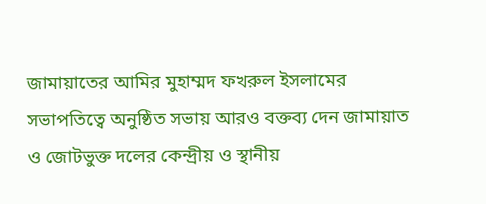জামায়াতের আমির মুহাম্মদ ফখরুল ইসলামের সভাপতিত্বে অনুষ্ঠিত সভায় আরও বক্তব্য দেন জামায়াত ও জোটভুক্ত দলের কেন্দ্রীয় ও স্থানীয়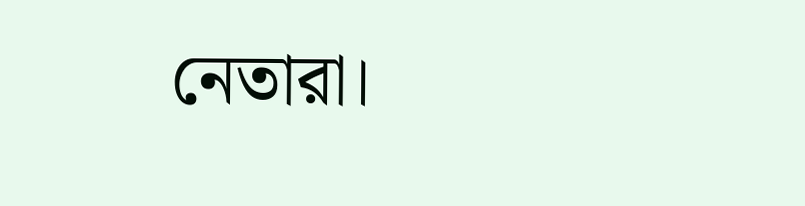নেতারা।